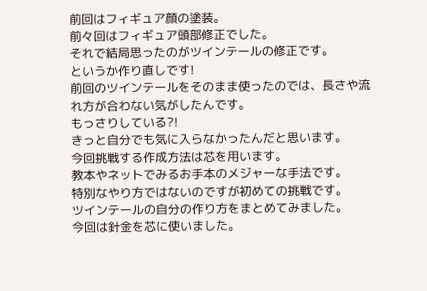前回はフィギュア顔の塗装。
前々回はフィギュア頭部修正でした。
それで結局思ったのがツインテールの修正です。
というか作り直しです!
前回のツインテールをそのまま使ったのでは、長さや流れ方が合わない気がしたんです。
もっさりしている?!
きっと自分でも気に入らなかったんだと思います。
今回挑戦する作成方法は芯を用います。
教本やネットでみるお手本のメジャーな手法です。
特別なやり方ではないのですが初めての挑戦です。
ツインテールの自分の作り方をまとめてみました。
今回は針金を芯に使いました。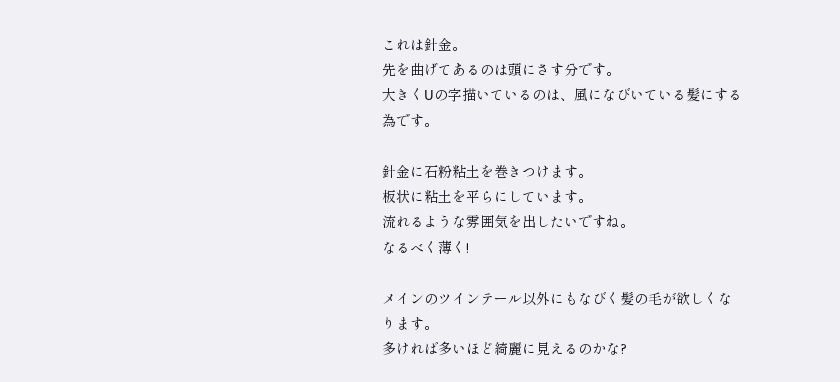これは針金。
先を曲げてあるのは頭にさす分です。
大きくUの字描いているのは、風になびいている髪にする為です。

針金に石粉粘土を巻きつけます。
板状に粘土を平らにしています。
流れるような雰囲気を出したいですね。
なるべく薄く!

メインのツインテール以外にもなびく髪の毛が欲しくなります。
多ければ多いほど綺麗に見えるのかな?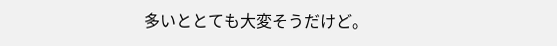多いととても大変そうだけど。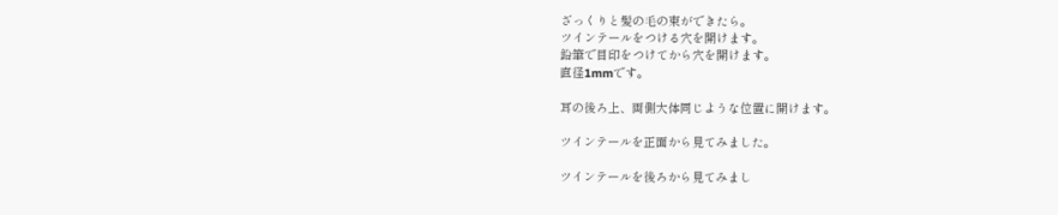ざっくりと髪の毛の束ができたら。
ツインテールをつける穴を開けます。
鉛筆で目印をつけてから穴を開けます。
直径1mmです。

耳の後ろ上、両側大体同じような位置に開けます。

ツインテールを正面から見てみました。

ツインテールを後ろから見てみまし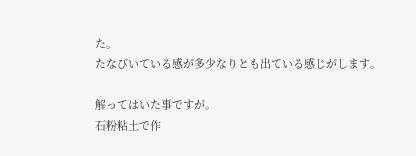た。
たなびいている感が多少なりとも出ている感じがします。

解ってはいた事ですが。
石粉粘土で作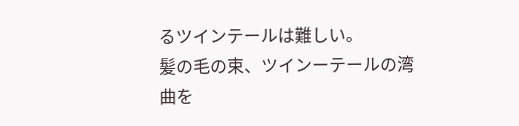るツインテールは難しい。
髪の毛の束、ツインーテールの湾曲を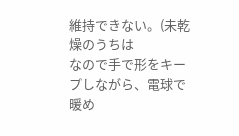維持できない。(未乾燥のうちは
なので手で形をキープしながら、電球で暖め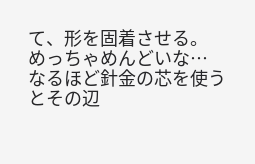て、形を固着させる。
めっちゃめんどいな…
なるほど針金の芯を使うとその辺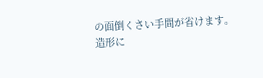の面倒くさい手間が省けます。
造形に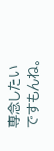専念したいですもんね。